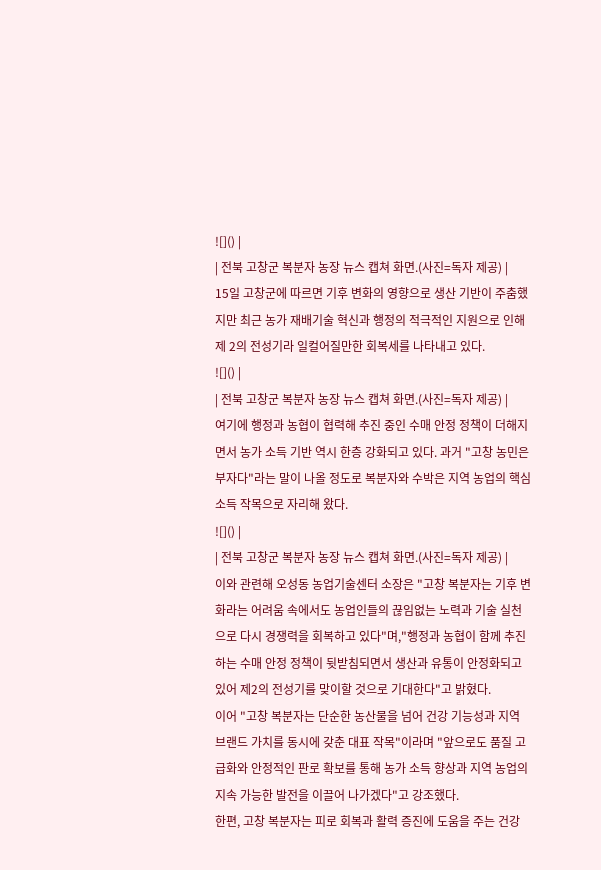![]() |
| 전북 고창군 복분자 농장 뉴스 캡쳐 화면.(사진=독자 제공) |
15일 고창군에 따르면 기후 변화의 영향으로 생산 기반이 주춤했지만 최근 농가 재배기술 혁신과 행정의 적극적인 지원으로 인해 제 2의 전성기라 일컬어질만한 회복세를 나타내고 있다.
![]() |
| 전북 고창군 복분자 농장 뉴스 캡쳐 화면.(사진=독자 제공) |
여기에 행정과 농협이 협력해 추진 중인 수매 안정 정책이 더해지면서 농가 소득 기반 역시 한층 강화되고 있다. 과거 "고창 농민은 부자다"라는 말이 나올 정도로 복분자와 수박은 지역 농업의 핵심 소득 작목으로 자리해 왔다.
![]() |
| 전북 고창군 복분자 농장 뉴스 캡쳐 화면.(사진=독자 제공) |
이와 관련해 오성동 농업기술센터 소장은 "고창 복분자는 기후 변화라는 어려움 속에서도 농업인들의 끊임없는 노력과 기술 실천으로 다시 경쟁력을 회복하고 있다"며,"행정과 농협이 함께 추진하는 수매 안정 정책이 뒷받침되면서 생산과 유통이 안정화되고 있어 제2의 전성기를 맞이할 것으로 기대한다"고 밝혔다.
이어 "고창 복분자는 단순한 농산물을 넘어 건강 기능성과 지역 브랜드 가치를 동시에 갖춘 대표 작목"이라며 "앞으로도 품질 고급화와 안정적인 판로 확보를 통해 농가 소득 향상과 지역 농업의 지속 가능한 발전을 이끌어 나가겠다"고 강조했다.
한편, 고창 복분자는 피로 회복과 활력 증진에 도움을 주는 건강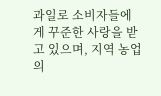과일로 소비자들에게 꾸준한 사랑을 받고 있으며, 지역 농업의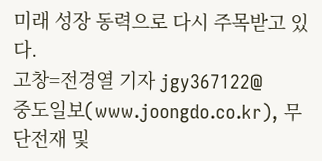미래 성장 동력으로 다시 주목받고 있다.
고창=전경열 기자 jgy367122@
중도일보(www.joongdo.co.kr), 무단전재 및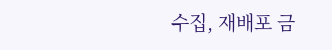수집, 재배포 금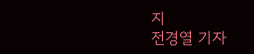지
전경열 기자